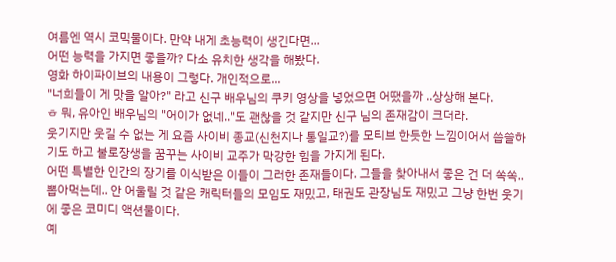여름엔 역시 코믹물이다. 만약 내게 초능력이 생긴다면...
어떤 능력을 가지면 좋을까? 다소 유치한 생각을 해봤다.
영화 하이파이브의 내용이 그렇다. 개인적으로...
"너희들이 게 맛을 알아?" 라고 신구 배우님의 쿠키 영상을 넣었으면 어땠을까 ..상상해 본다.
ㅎ 뭐, 유아인 배우님의 "어이가 없네.."도 괜찮을 것 같지만 신구 님의 존재감이 크더라.
웃기지만 웃길 수 없는 게 요즘 사이비 종교(신천지나 통일교?)를 모티브 한듯한 느낌이어서 씁쓸하기도 하고 불로장생을 꿈꾸는 사이비 교주가 막강한 힘을 가지게 된다.
어떤 특별한 인간의 장기를 이식받은 이들이 그러한 존재들이다. 그들을 찾아내서 좋은 건 더 쏙쏙..
뽑아먹는데.. 안 어울릴 것 같은 캐릭터들의 모임도 재밌고, 태권도 관장님도 재밌고 그냥 한번 웃기에 좋은 코미디 액션물이다.
예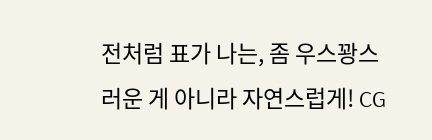전처럼 표가 나는, 좀 우스꽝스러운 게 아니라 자연스럽게! CG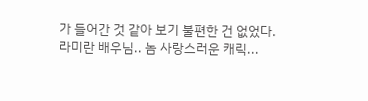가 들어간 것 같아 보기 불편한 건 없었다.
라미란 배우님.. 놈 사랑스러운 캐릭...